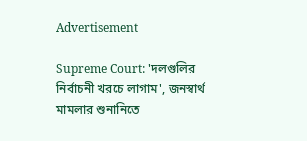Advertisement

Supreme Court: 'দলগুলির নির্বাচনী খরচে লাগাম', জনস্বার্থ মামলার শুনানিতে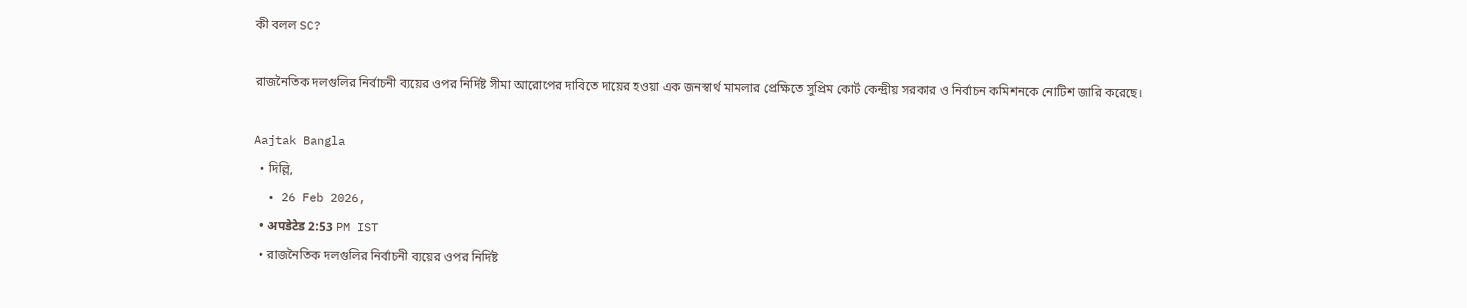কী বলল SC?

রাজনৈতিক দলগুলির নির্বাচনী ব্যয়ের ওপর নির্দিষ্ট সীমা আরোপের দাবিতে দায়ের হওয়া এক জনস্বার্থ মামলার প্রেক্ষিতে সুপ্রিম কোর্ট কেন্দ্রীয় সরকার ও নির্বাচন কমিশনকে নোটিশ জারি করেছে।

Aajtak Bangla
  • দিল্লি,
  • 26 Feb 2026,
  • अपडेटेड 2:53 PM IST
  • রাজনৈতিক দলগুলির নির্বাচনী ব্যয়ের ওপর নির্দিষ্ট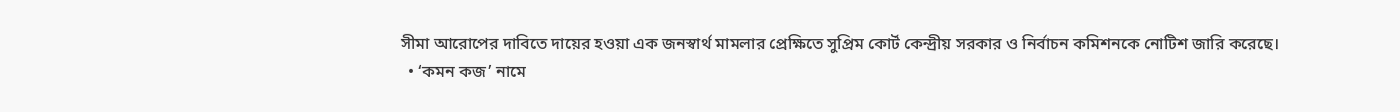সীমা আরোপের দাবিতে দায়ের হওয়া এক জনস্বার্থ মামলার প্রেক্ষিতে সুপ্রিম কোর্ট কেন্দ্রীয় সরকার ও নির্বাচন কমিশনকে নোটিশ জারি করেছে।
  • ‘কমন কজ’ নামে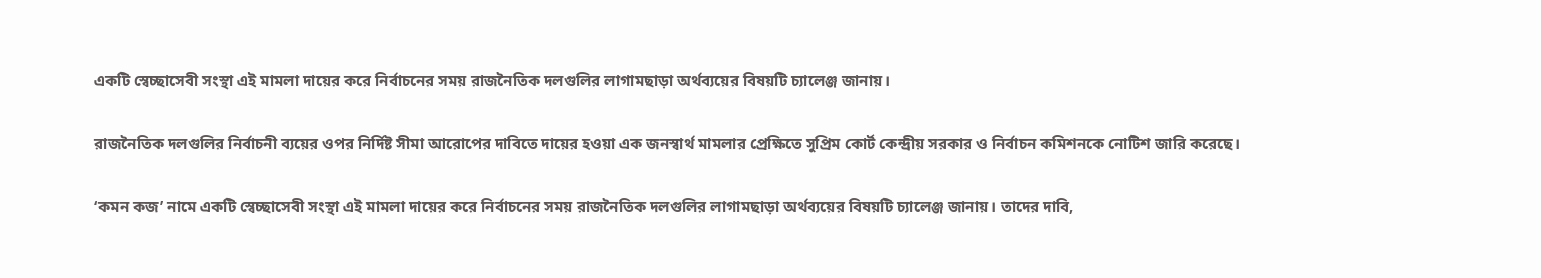একটি স্বেচ্ছাসেবী সংস্থা এই মামলা দায়ের করে নির্বাচনের সময় রাজনৈতিক দলগুলির লাগামছাড়া অর্থব্যয়ের বিষয়টি চ্যালেঞ্জ জানায়।

রাজনৈতিক দলগুলির নির্বাচনী ব্যয়ের ওপর নির্দিষ্ট সীমা আরোপের দাবিতে দায়ের হওয়া এক জনস্বার্থ মামলার প্রেক্ষিতে সুপ্রিম কোর্ট কেন্দ্রীয় সরকার ও নির্বাচন কমিশনকে নোটিশ জারি করেছে।

‘কমন কজ’ নামে একটি স্বেচ্ছাসেবী সংস্থা এই মামলা দায়ের করে নির্বাচনের সময় রাজনৈতিক দলগুলির লাগামছাড়া অর্থব্যয়ের বিষয়টি চ্যালেঞ্জ জানায়। তাদের দাবি,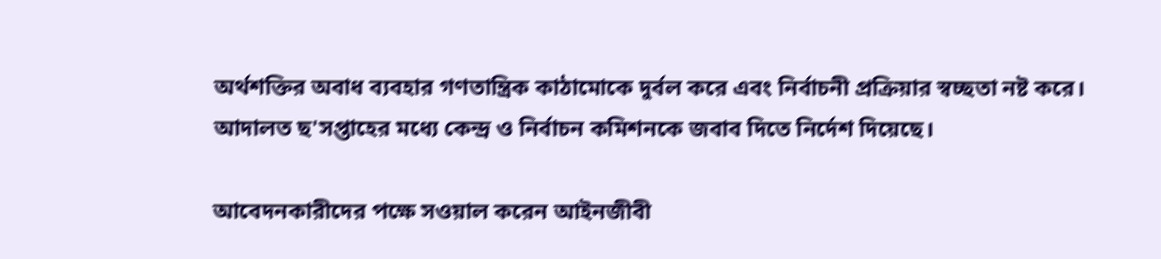অর্থশক্তির অবাধ ব্যবহার গণতান্ত্রিক কাঠামোকে দুর্বল করে এবং নির্বাচনী প্রক্রিয়ার স্বচ্ছতা নষ্ট করে। আদালত ছ'সপ্তাহের মধ্যে কেন্দ্র ও নির্বাচন কমিশনকে জবাব দিতে নির্দেশ দিয়েছে।

আবেদনকারীদের পক্ষে সওয়াল করেন আইনজীবী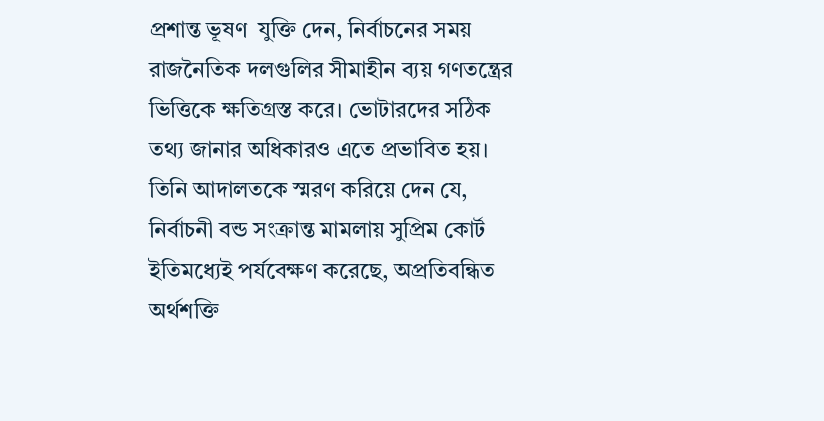প্রশান্ত ভূষণ  যুক্তি দেন, নির্বাচনের সময় রাজনৈতিক দলগুলির সীমাহীন ব্যয় গণতন্ত্রের ভিত্তিকে ক্ষতিগ্রস্ত করে। ভোটারদের সঠিক তথ্য জানার অধিকারও এতে প্রভাবিত হয়। তিনি আদালতকে স্মরণ করিয়ে দেন যে, নির্বাচনী বন্ড সংক্রান্ত মামলায় সুপ্রিম কোর্ট ইতিমধ্যেই পর্যবেক্ষণ করেছে, অপ্রতিবন্ধিত অর্থশক্তি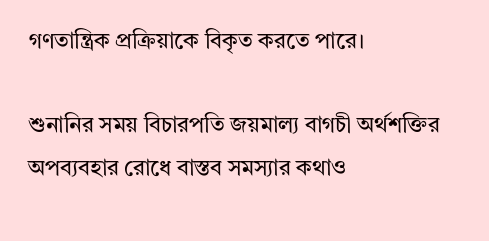গণতান্ত্রিক প্রক্রিয়াকে বিকৃত করতে পারে।

শুনানির সময় বিচারপতি জয়মাল্য বাগচী অর্থশক্তির অপব্যবহার রোধে বাস্তব সমস্যার কথাও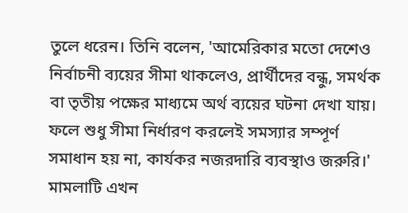তুলে ধরেন। তিনি বলেন, 'আমেরিকার মতো দেশেও নির্বাচনী ব্যয়ের সীমা থাকলেও, প্রার্থীদের বন্ধু, সমর্থক বা তৃতীয় পক্ষের মাধ্যমে অর্থ ব্যয়ের ঘটনা দেখা যায়। ফলে শুধু সীমা নির্ধারণ করলেই সমস্যার সম্পূর্ণ সমাধান হয় না, কার্যকর নজরদারি ব্যবস্থাও জরুরি।' মামলাটি এখন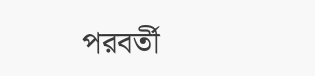পরবর্তী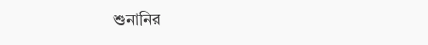শুনানির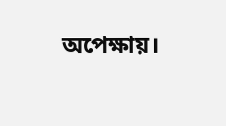অপেক্ষায়।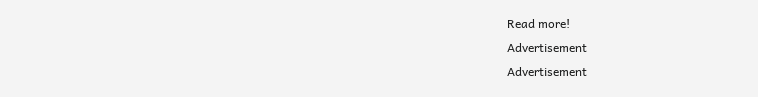Read more!
Advertisement
Advertisement